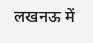लखनऊ में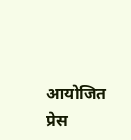आयोजित प्रेस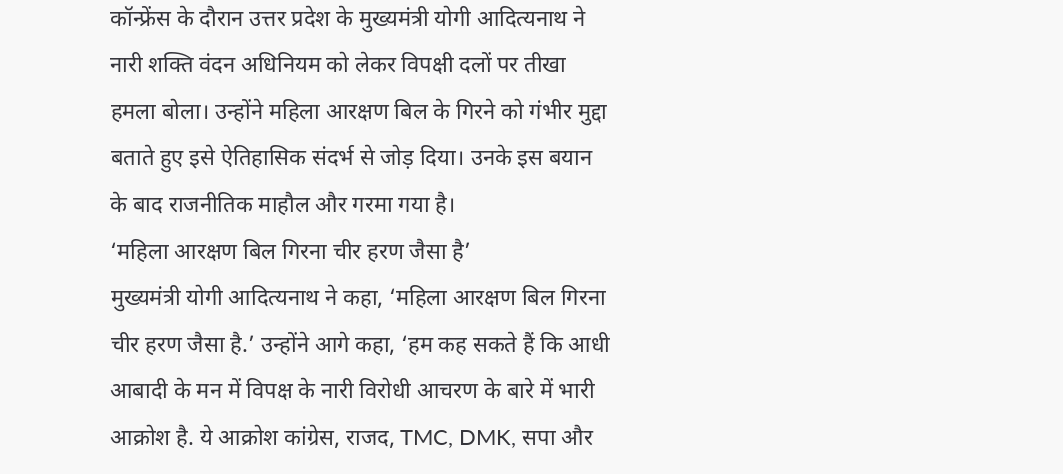कॉन्फ्रेंस के दौरान उत्तर प्रदेश के मुख्यमंत्री योगी आदित्यनाथ ने नारी शक्ति वंदन अधिनियम को लेकर विपक्षी दलों पर तीखा हमला बोला। उन्होंने महिला आरक्षण बिल के गिरने को गंभीर मुद्दा बताते हुए इसे ऐतिहासिक संदर्भ से जोड़ दिया। उनके इस बयान के बाद राजनीतिक माहौल और गरमा गया है।
‘महिला आरक्षण बिल गिरना चीर हरण जैसा है’
मुख्यमंत्री योगी आदित्यनाथ ने कहा, ‘महिला आरक्षण बिल गिरना चीर हरण जैसा है.’ उन्होंने आगे कहा, ‘हम कह सकते हैं कि आधी आबादी के मन में विपक्ष के नारी विरोधी आचरण के बारे में भारी आक्रोश है. ये आक्रोश कांग्रेस, राजद, TMC, DMK, सपा और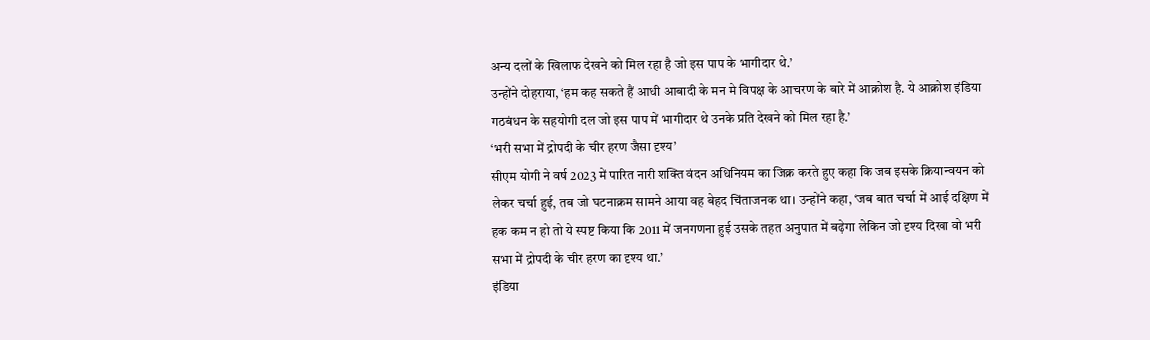अन्य दलों के खिलाफ देखने को मिल रहा है जो इस पाप के भागीदार थे.’
उन्होंने दोहराया, ‘हम कह सकते हैं आधी आबादी के मन मे विपक्ष के आचरण के बारे में आक्रोश है. ये आक्रोश इंडिया गठबंधन के सहयोगी दल जो इस पाप में भागीदार थे उनके प्रति देखने को मिल रहा है.’
‘भरी सभा में द्रोपदी के चीर हरण जैसा दृश्य’
सीएम योगी ने वर्ष 2023 में पारित नारी शक्ति वंदन अधिनियम का जिक्र करते हुए कहा कि जब इसके क्रियान्वयन को लेकर चर्चा हुई, तब जो घटनाक्रम सामने आया वह बेहद चिंताजनक था। उन्होंने कहा, ‘जब बात चर्चा में आई दक्षिण में हक कम न हो तो ये स्पष्ट किया कि 2011 में जनगणना हुई उसके तहत अनुपात में बढ़ेगा लेकिन जो दृश्य दिखा वो भरी सभा में द्रोपदी के चीर हरण का दृश्य था.’
इंडिया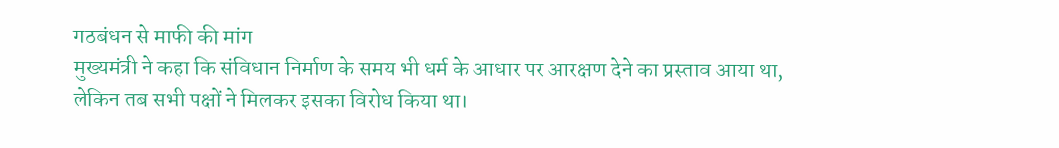गठबंधन से माफी की मांग
मुख्यमंत्री ने कहा कि संविधान निर्माण के समय भी धर्म के आधार पर आरक्षण देने का प्रस्ताव आया था, लेकिन तब सभी पक्षों ने मिलकर इसका विरोध किया था।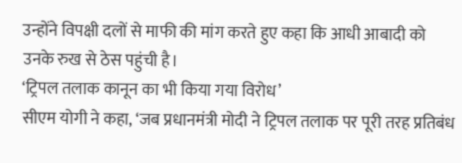उन्होंने विपक्षी दलों से माफी की मांग करते हुए कहा कि आधी आबादी को उनके रुख से ठेस पहुंची है।
‘ट्रिपल तलाक कानून का भी किया गया विरोध’
सीएम योगी ने कहा, ‘जब प्रधानमंत्री मोदी ने ट्रिपल तलाक पर पूरी तरह प्रतिबंध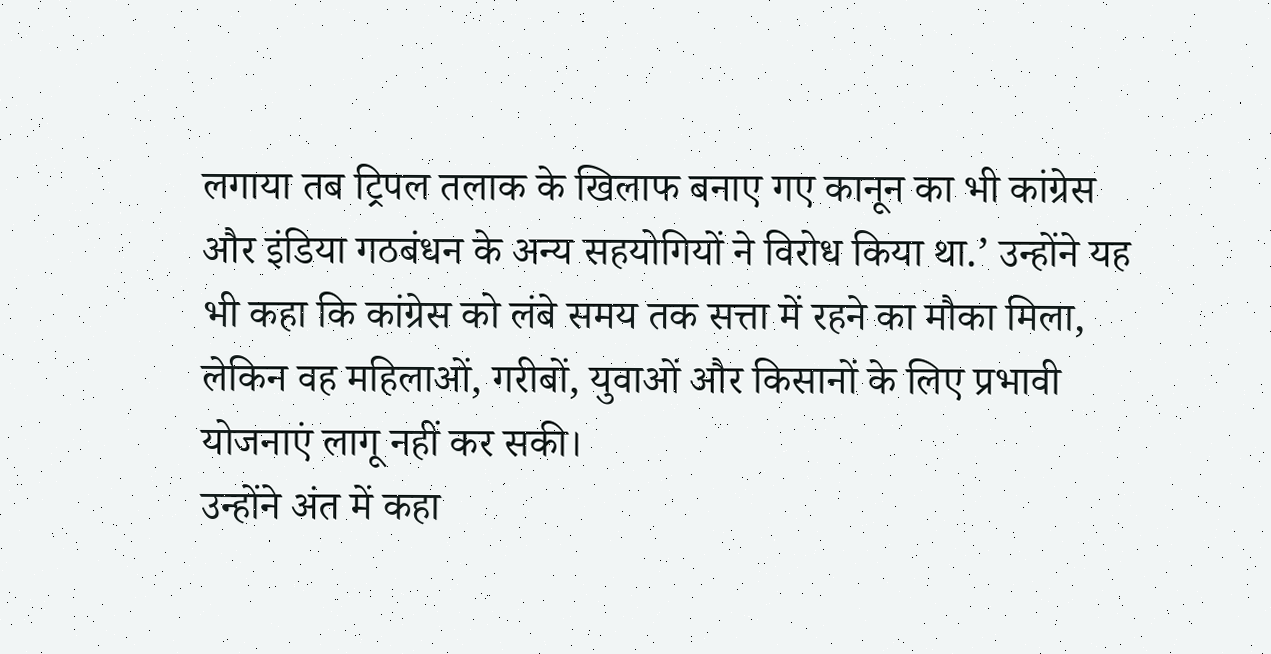लगाया तब ट्रिपल तलाक के खिलाफ बनाए गए कानून का भी कांग्रेस और इंडिया गठबंधन के अन्य सहयोगियों ने विरोध किया था.’ उन्होंने यह भी कहा कि कांग्रेस को लंबे समय तक सत्ता में रहने का मौका मिला, लेकिन वह महिलाओं, गरीबों, युवाओं और किसानों के लिए प्रभावी योजनाएं लागू नहीं कर सकी।
उन्होंने अंत में कहा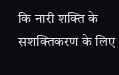कि नारी शक्ति के सशक्तिकरण के लिए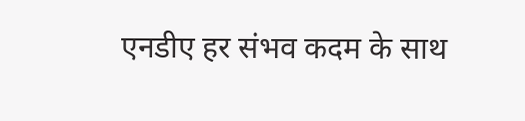एनडीए हर संभव कदम के साथ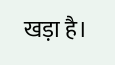खड़ा है।